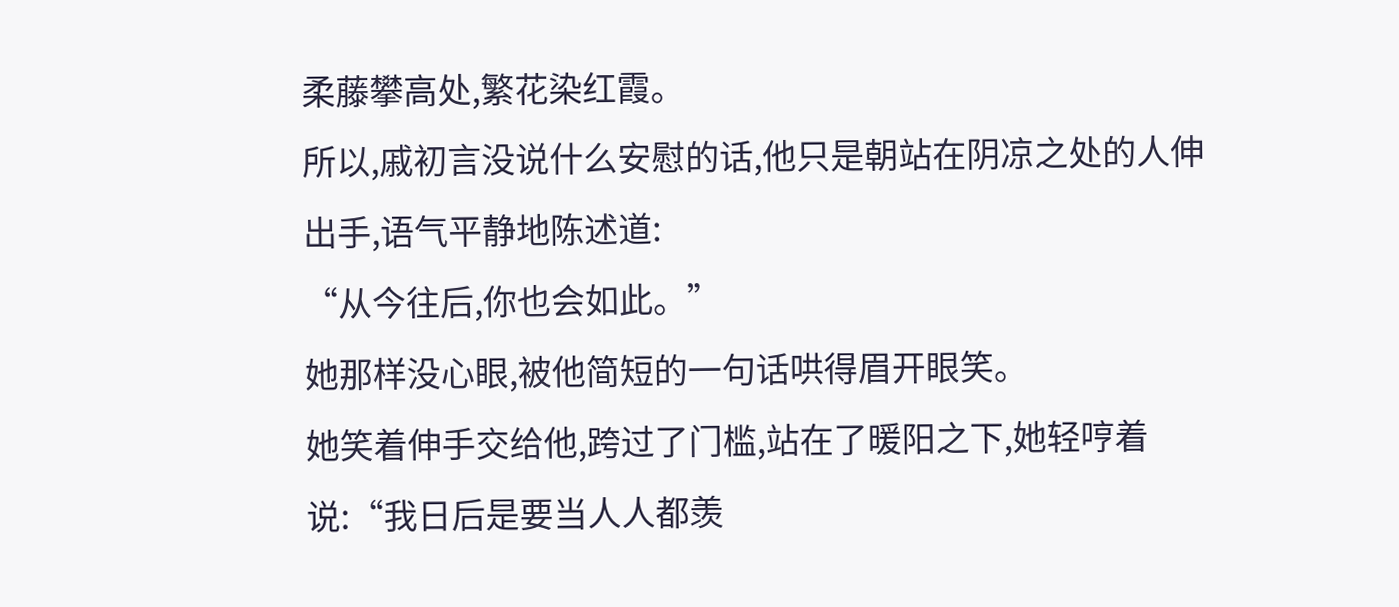柔藤攀高处,繁花染红霞。
所以,戚初言没说什么安慰的话,他只是朝站在阴凉之处的人伸出手,语气平静地陈述道:
“从今往后,你也会如此。”
她那样没心眼,被他简短的一句话哄得眉开眼笑。
她笑着伸手交给他,跨过了门槛,站在了暖阳之下,她轻哼着说:“我日后是要当人人都羡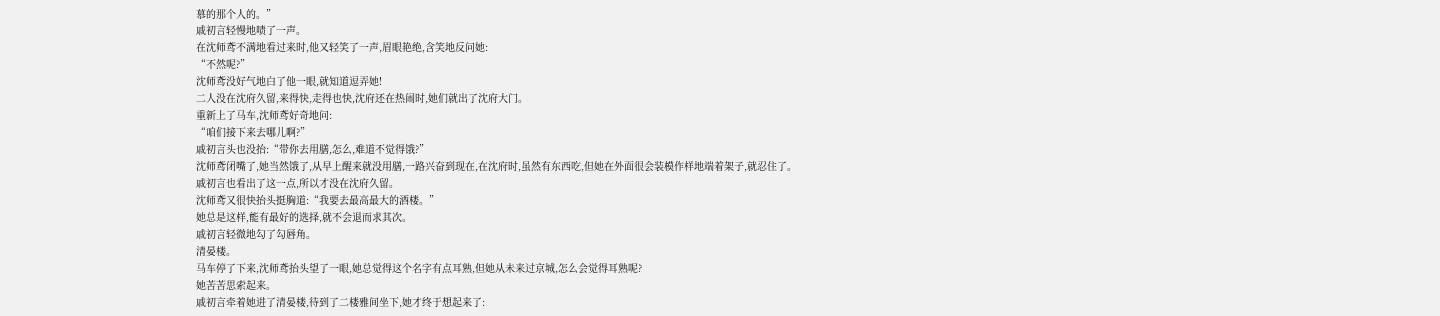慕的那个人的。”
戚初言轻慢地啧了一声。
在沈师鸢不满地看过来时,他又轻笑了一声,眉眼艳绝,含笑地反问她:
“不然呢?”
沈师鸢没好气地白了他一眼,就知道逗弄她!
二人没在沈府久留,来得快,走得也快,沈府还在热闹时,她们就出了沈府大门。
重新上了马车,沈师鸢好奇地问:
“咱们接下来去哪儿啊?”
戚初言头也没抬:“带你去用膳,怎么,难道不觉得饿?”
沈师鸢闭嘴了,她当然饿了,从早上醒来就没用膳,一路兴奋到现在,在沈府时,虽然有东西吃,但她在外面很会装模作样地端着架子,就忍住了。
戚初言也看出了这一点,所以才没在沈府久留。
沈师鸢又很快抬头挺胸道:“我要去最高最大的酒楼。”
她总是这样,能有最好的选择,就不会退而求其次。
戚初言轻微地勾了勾唇角。
清晏楼。
马车停了下来,沈师鸢抬头望了一眼,她总觉得这个名字有点耳熟,但她从未来过京城,怎么会觉得耳熟呢?
她苦苦思索起来。
戚初言牵着她进了清晏楼,待到了二楼雅间坐下,她才终于想起来了: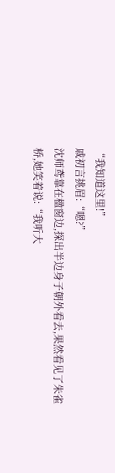“我知道这里!”
戚初言挑眉:“嗯?”
沈师鸢靠在楹窗边,探出半边身子朝外看去,果然看见了朱雀桥,她笑着说:“我听大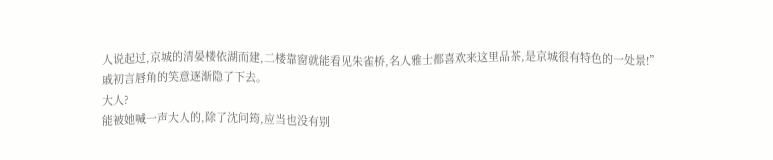人说起过,京城的清晏楼依湖而建,二楼靠窗就能看见朱雀桥,名人雅士都喜欢来这里品茶,是京城很有特色的一处景!”
戚初言唇角的笑意逐渐隐了下去。
大人?
能被她喊一声大人的,除了沈问筠,应当也没有别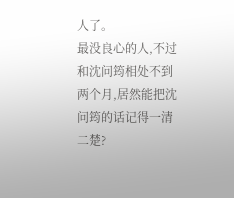人了。
最没良心的人,不过和沈问筠相处不到两个月,居然能把沈问筠的话记得一清二楚?